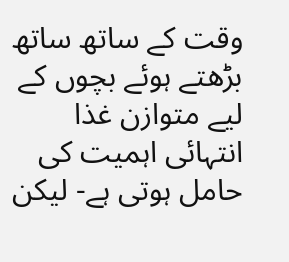وقت کے ساتھ ساتھ بڑھتے ہوئے بچوں کے لیے متوازن غذا
انتہائی اہمیت کی حامل ہوتی ہے- لیکن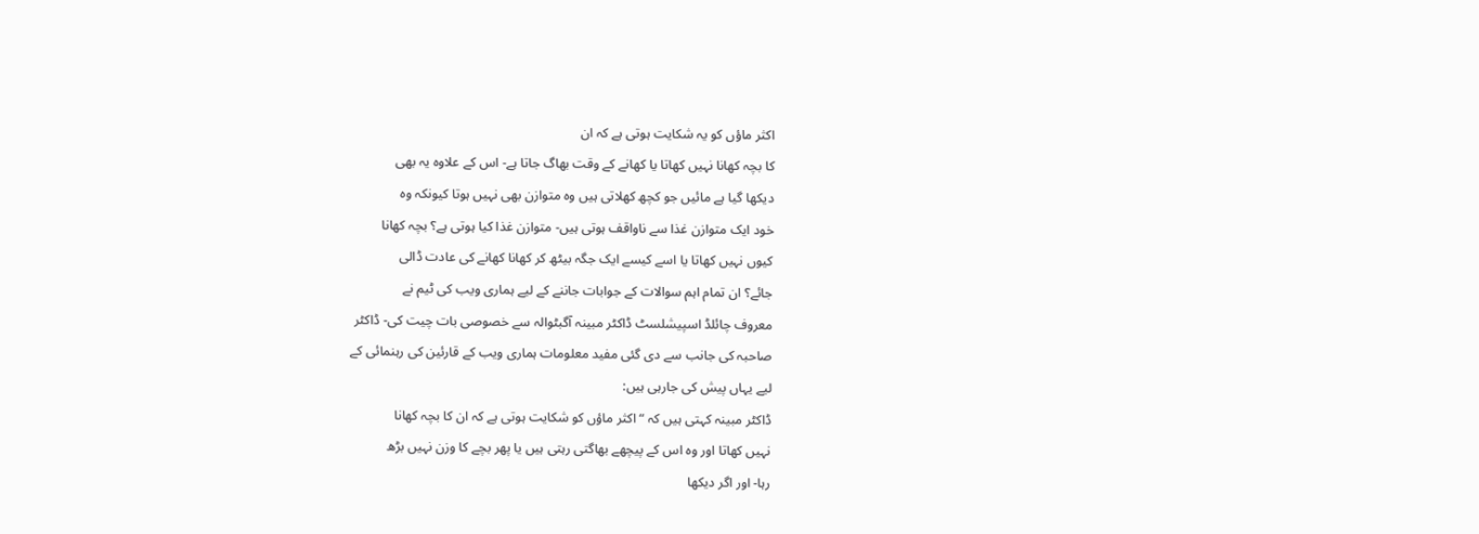اکثر ماؤں کو یہ شکایت ہوتی ہے کہ ان
کا بچہ کھانا نہیں کھاتا یا کھانے کے وقت بھاگ جاتا ہے- اس کے علاوہ یہ بھی
دیکھا گیا ہے مائیں جو کچھ کھلاتی ہیں وہ متوازن بھی نہیں ہوتا کیونکہ وہ
خود ایک متوازن غذا سے ناواقف ہوتی ہیں- متوازن غذا کیا ہوتی ہے؟ بچہ کھانا
کیوں نہیں کھاتا یا اسے کیسے ایک جگہ بیٹھ کر کھانا کھانے کی عادت ڈالی
جائے؟ ان تمام اہم سوالات کے جوابات جاننے کے لیے ہماری ویب کی ٹیم نے
معروف چائلڈ اسپیشلسٹ ڈاکٹر مبینہ آگبٹوالہ سے خصوصی بات چیت کی- ڈاکٹر
صاحبہ کی جانب سے دی گئی مفید معلومات ہماری ویب کے قارئین کی رہنمائی کے
لیے یہاں پیش کی جارہی ہیں:
ڈاکٹر مبینہ کہتی ہیں کہ “ اکثر ماؤں کو شکایت ہوتی ہے کہ ان کا بچہ کھانا
نہیں کھاتا اور وہ اس کے پیچھے بھاگتی رہتی ہیں یا پھر بچے کا وزن نہیں بڑھ
رہا- اور اگر دیکھا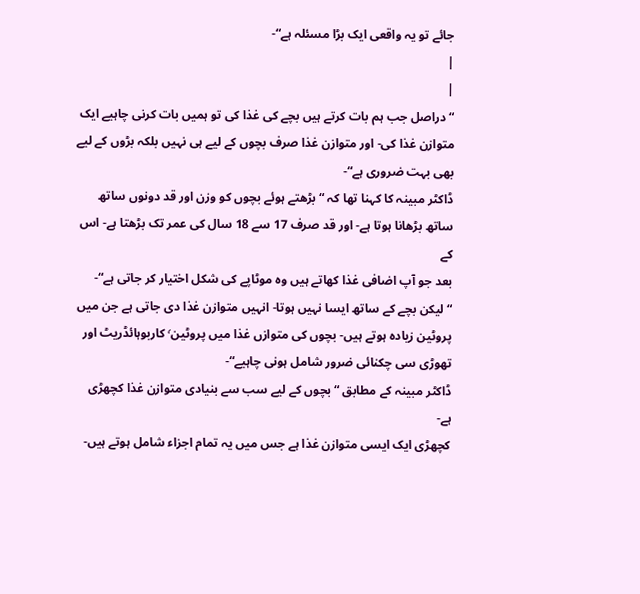جائے تو یہ واقعی ایک بڑا مسئلہ ہے“-
|
|
“ دراصل جب ہم بات کرتے ہیں بچے کی غذا کی تو ہمیں بات کرنی چاہیے ایک
متوازن غذا کی- اور متوازن غذا صرف بچوں کے لیے ہی نہیں بلکہ بڑوں کے لیے
بھی بہت ضروری ہے“-
ڈاکٹر مبینہ کا کہنا تھا کہ “ بڑھتے ہوئے بچوں کو وزن اور قد دونوں ساتھ
ساتھ بڑھانا ہوتا ہے- اور قد صرف 17 سے 18 سال کی عمر تک بڑھتا ہے- اس کے
بعد جو آپ اضافی غذا کھاتے ہیں وہ موٹاپے کی شکل اختیار کر جاتی ہے“-
“ لیکن بچے کے ساتھ ایسا نہیں ہوتا- انہیں متوازن غذا دی جاتی ہے جن میں
پروٹین زیادہ ہوتے ہیں- بچوں کی متوازں غذا میں پروٹین٬ کاربوہائڈریٹ اور
تھوڑی سی چکنائی ضرور شامل ہونی چاہیے“-
ڈاکٹر مبینہ کے مطابق “ بچوں کے لیے سب سے بنیادی متوازن غذا کچھڑی ہے-
کچھڑی ایک ایسی متوازن غذا ہے جس میں یہ تمام اجزاء شامل ہوتے ہیں-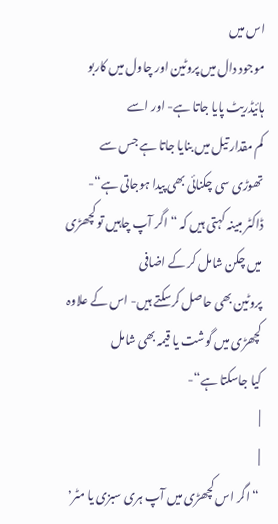اس میں
موجود دال میں پروٹین اور چاول میں کاربو ہائیڈریٹ پایا جاتا ہے- اور اسے
کم مقدار تیل میں بنایا جاتا ہے جس سے تھوڑی سی چکنائی بھی پیدا ہوجاتی ہے“-
ڈاکٹر مبینہ کہتی ہیں کہ “ اگر آپ چاہیں تو کچھڑی میں چکن شامل کر کے اضافی
پروٹین بھی حاصل کرسکتے ہیں- اس کے علاوہ کچھڑی میں گوشت یا قیمہ بھی شامل
کیا جاسکتا ہے“-
|
|
“ اگر اس کچھڑی میں آپ ہری سبزی یا مٹر٬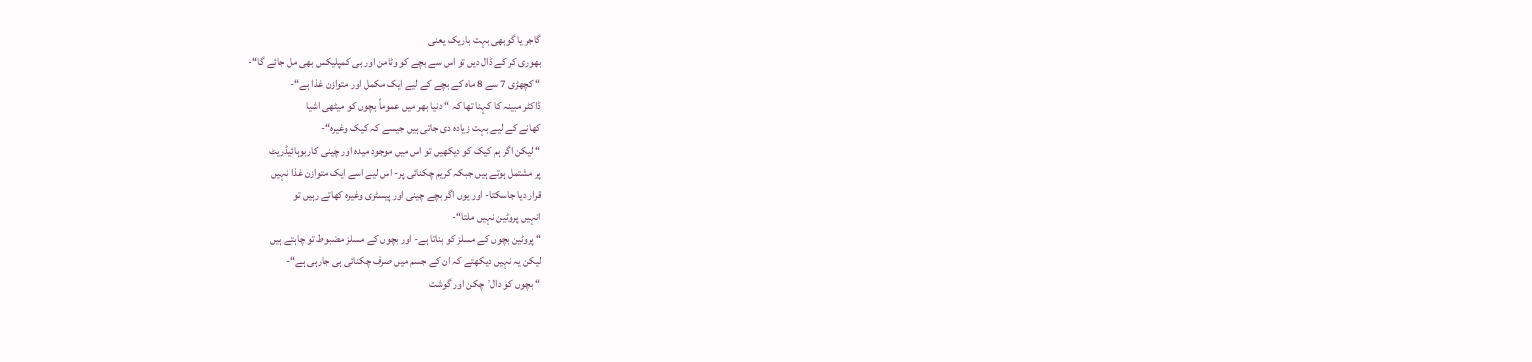گاجر یا گوبھی بہت باریک یعنی
بھوری کر کے ڈال دیں تو اس سے بچے کو وٹامن اور بی کمپلیکس بھی مل جائے گا“-
“ کچھڑی 7 سے 8 ماہ کے بچے کے لیے ایک مکمل اور متوازن غذا ہے“-
ڈاکٹر مبینہ کا کہنا تھا کہ “ دنیا بھر میں عموماً بچوں کو میٹھی اشیا
کھانے کے لیے بہت زیادہ دی جاتی ہیں جیسے کہ کیک وغیرہ“-
“ لیکن اگر ہم کیک کو دیکھیں تو اس میں موجود میدہ اور چینی کاربوہائیڈریٹ
پر مشتمل ہوتے ہیں جبکہ کریم چکنائی پر- اس لیے اسے ایک متوازن غذا نہیں
قرار دیا جاسکتا- اور یوں اگر بچے چینی اور پیسٹری وغیرہ کھاتے رہیں تو
انہیں پروٹین نہیں ملتا“-
“ پروٹین بچوں کے مسلز کو بناتا ہے- اور بچوں کے مسلز مضبوط تو چاہتے ہیں
لیکن یہ نہیں دیکھتے کہ ان کے جسم میں صرف چکنائی ہی جارہی ہے“-
“ بچوں کو دال٬ چکن اور گوشت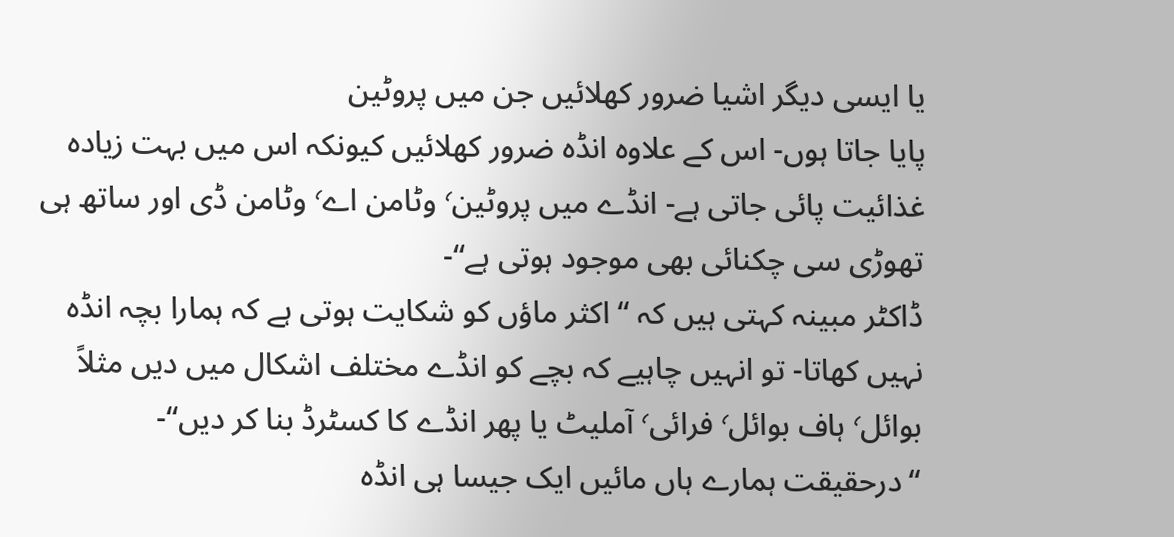یا ایسی دیگر اشیا ضرور کھلائیں جن میں پروٹین
پایا جاتا ہوں- اس کے علاوہ انڈہ ضرور کھلائیں کیونکہ اس میں بہت زیادہ
غذائیت پائی جاتی ہے- انڈے میں پروٹین٬ وٹامن اے٬ وٹامن ڈی اور ساتھ ہی
تھوڑی سی چکنائی بھی موجود ہوتی ہے“-
ڈاکٹر مبینہ کہتی ہیں کہ “ اکثر ماؤں کو شکایت ہوتی ہے کہ ہمارا بچہ انڈہ
نہیں کھاتا- تو انہیں چاہیے کہ بچے کو انڈے مختلف اشکال میں دیں مثلاً
بوائل٬ ہاف بوائل٬ فرائی٬ آملیٹ یا پھر انڈے کا کسٹرڈ بنا کر دیں“-
“درحقیقت ہمارے ہاں مائیں ایک جیسا ہی انڈہ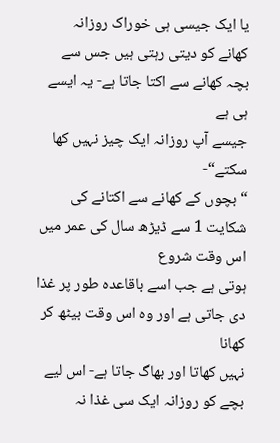یا ایک جیسی ہی خوراک روزانہ
کھانے کو دیتی رہتی ہیں جس سے بچہ کھانے سے اکتا جاتا ہے- یہ ایسے ہی ہے
جیسے آپ روزانہ ایک چیز نہیں کھا سکتے“-
“ بچوں کے کھانے سے اکتانے کی شکایت 1 سے ڈیڑھ سال کی عمر میں اس وقت شروع
ہوتی ہے جب اسے باقاعدہ طور پر غذا دی جاتی ہے اور وہ اس وقت بیٹھ کر کھانا
نہیں کھاتا اور بھاگ جاتا ہے- اس لیے بچے کو روزانہ ایک سی غذا نہ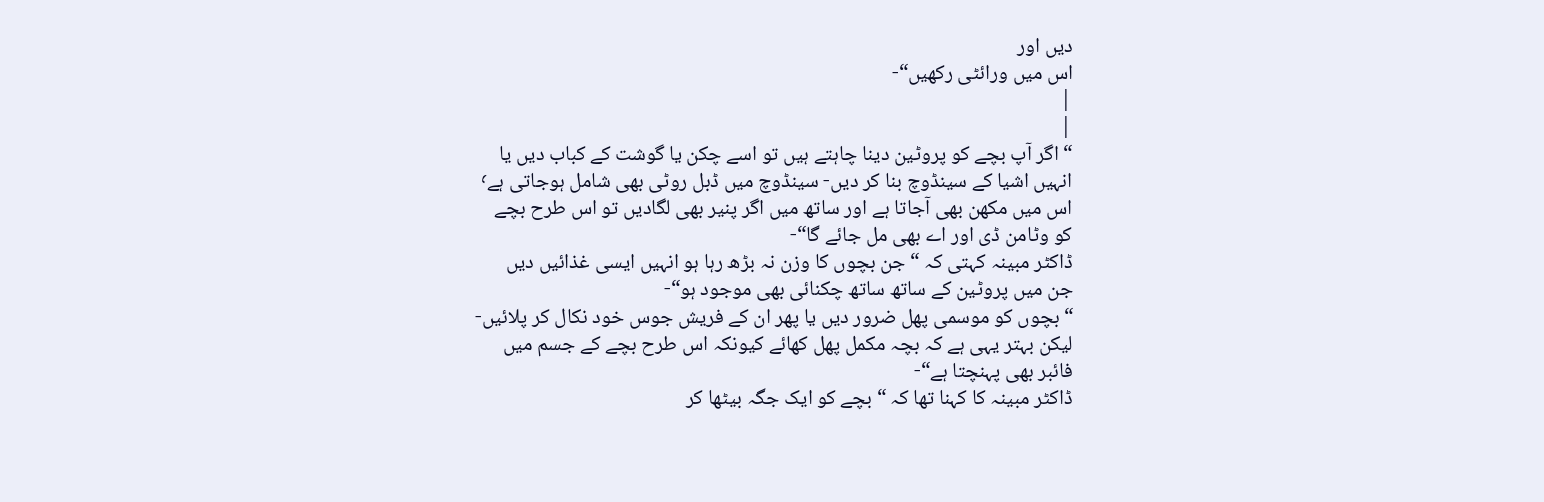دیں اور
اس میں ورائٹی رکھیں“-
|
|
“ اگر آپ بچے کو پروٹین دینا چاہتے ہیں تو اسے چکن یا گوشت کے کباب دیں یا
انہیں اشیا کے سینڈوچ بنا کر دیں- سینڈوچ میں ڈبل روٹی بھی شامل ہوجاتی ہے٬
اس میں مکھن بھی آجاتا ہے اور ساتھ میں اگر پنیر بھی لگادیں تو اس طرح بچے
کو وٹامن ڈی اور اے بھی مل جائے گا“-
ڈاکٹر مبینہ کہتی کہ “ جن بچوں کا وزن نہ بڑھ رہا ہو انہیں ایسی غذائیں دیں
جن میں پروٹین کے ساتھ ساتھ چکنائی بھی موجود ہو“-
“ بچوں کو موسمی پھل ضرور دیں یا پھر ان کے فریش جوس خود نکال کر پلائیں-
لیکن بہتر یہی ہے کہ بچہ مکمل پھل کھائے کیونکہ اس طرح بچے کے جسم میں
فائبر بھی پہنچتا ہے“-
ڈاکٹر مبینہ کا کہنا تھا کہ “ بچے کو ایک جگہ بیٹھا کر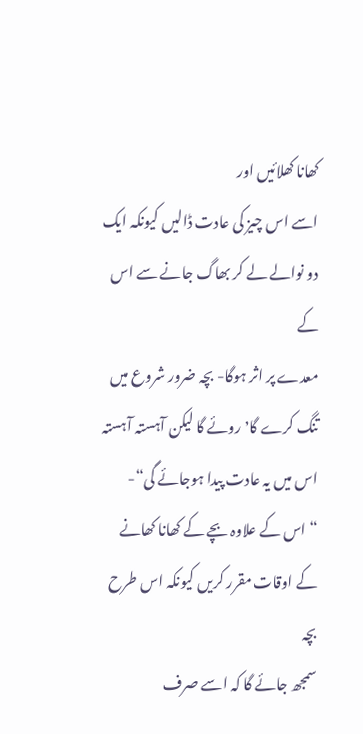کھانا کھلائیں اور
اسے اس چیز کی عادت ڈالیں کیونکہ ایک دو نوالے لے کر بھاگ جانے سے اس کے
معدے پر اثر ہوگا- بچہ ضرور شروع میں تنگ کرے گا٬ روئے گا لیکن آہستہ آہستہ
اس میں یہ عادت پیدا ہوجائے گی“-
“ اس کے علاوہ بچے کے کھانا کھانے کے اوقات مقرر کریں کیونکہ اس طرح بچہ
سمجھ جائے گا کہ اسے صرف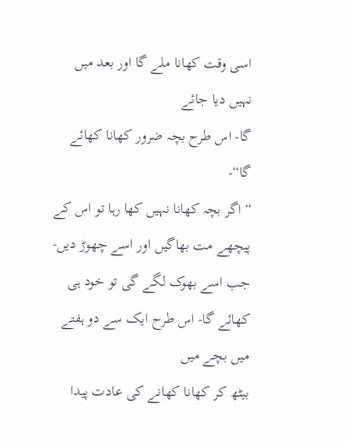اسی وقت کھانا ملے گا اور بعد میں نہیں دیا جائے
گا- اس طرح بچہ ضرور کھانا کھائے گا“-
“ اگر بچہ کھانا نہیں کھا رہا تو اس کے پیچھے مت بھاگیں اور اسے چھوڑ دیں-
جب اسے بھوک لگے گی تو خود ہی کھائے گا- اس طرح ایک سے دو ہفتے میں بچے میں
بیٹھ کر کھانا کھانے کی عادت پیدا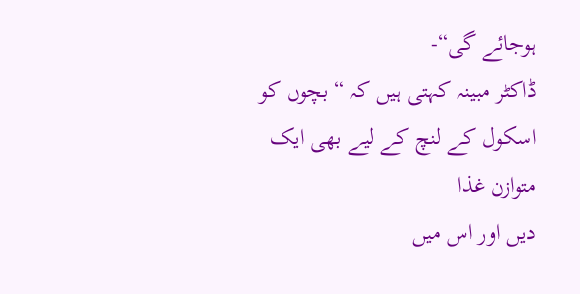ہوجائے گی“-
ڈاکٹر مبینہ کہتی ہیں کہ “ بچوں کو اسکول کے لنچ کے لیے بھی ایک متوازن غذا
دیں اور اس میں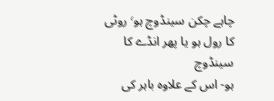چاہے چکن سینڈوچ ہو٬ روٹی کا رول ہو یا پھر انڈے کا سینڈوچ
ہو- اس کے علاوہ باہر کی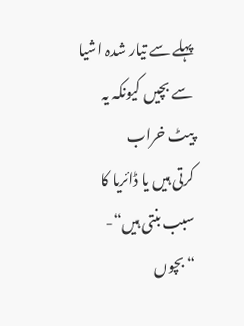پہلے سے تیار شدہ اشیا سے بچیں کیونکہ یہ پیٹ خراب
کرتی ہیں یا ڈائریا کا سبب بنتی ہیں“-
“ بچوں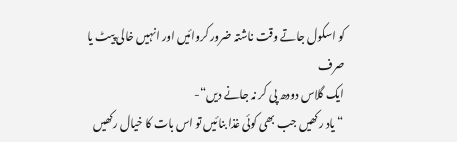کو اسکول جاتے وقت ناشتہ ضرور کروائیں اور انہیں خالی پیٹ یا صرف
ایک گلاس دودھ پی کر نہ جانے دیں“-
“ یاد رکھیں جب بھی کوئی غذا بنائیں تو اس بات کا خیال رکھیں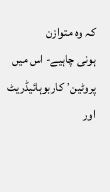کہ وہ متوازن
ہونی چاہیے- اس میں پروٹین٬ کاربوہائیڈریٹ اور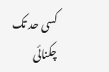کسی حد تک چکنائی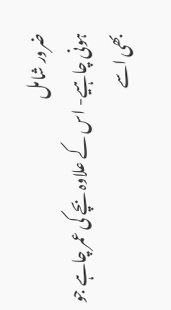ضرور شامل
ہونی چاہیے- اس کے علاوہ بچے کی عمر چاہے جو بھی اسے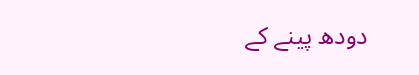دودھ پینے کے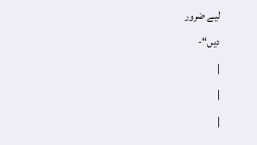لیے ضرور
دیں“-
|
|
|